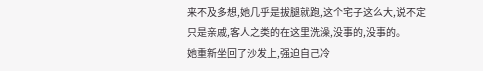来不及多想,她几乎是拔腿就跑,这个宅子这么大,说不定只是亲戚,客人之类的在这里洗澡,没事的,没事的。
她重新坐回了沙发上,强迫自己冷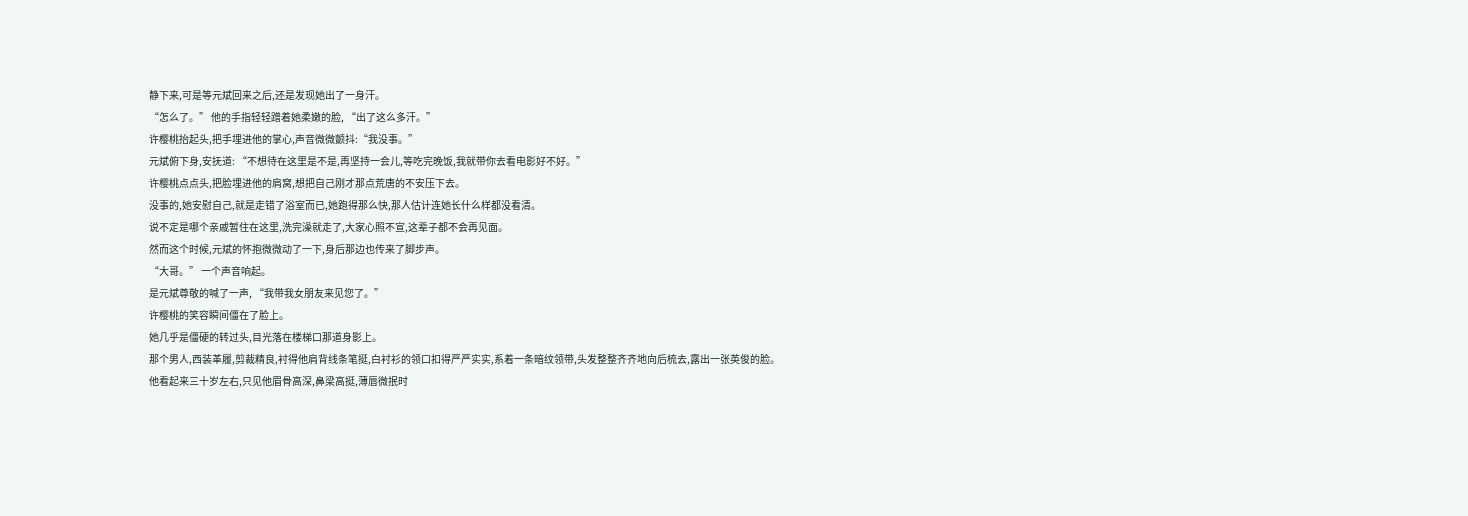静下来,可是等元斌回来之后,还是发现她出了一身汗。
“怎么了。” 他的手指轻轻蹭着她柔嫩的脸, “出了这么多汗。”
许樱桃抬起头,把手埋进他的掌心,声音微微颤抖:“我没事。”
元斌俯下身,安抚道: “不想待在这里是不是,再坚持一会儿,等吃完晚饭,我就带你去看电影好不好。”
许樱桃点点头,把脸埋进他的肩窝,想把自己刚才那点荒唐的不安压下去。
没事的,她安慰自己,就是走错了浴室而已,她跑得那么快,那人估计连她长什么样都没看清。
说不定是哪个亲戚暂住在这里,洗完澡就走了,大家心照不宣,这辈子都不会再见面。
然而这个时候,元斌的怀抱微微动了一下,身后那边也传来了脚步声。
“大哥。” 一个声音响起。
是元斌尊敬的喊了一声, “我带我女朋友来见您了。”
许樱桃的笑容瞬间僵在了脸上。
她几乎是僵硬的转过头,目光落在楼梯口那道身影上。
那个男人,西装革履,剪裁精良,衬得他肩背线条笔挺,白衬衫的领口扣得严严实实,系着一条暗纹领带,头发整整齐齐地向后梳去,露出一张英俊的脸。
他看起来三十岁左右,只见他眉骨高深,鼻梁高挺,薄唇微抿时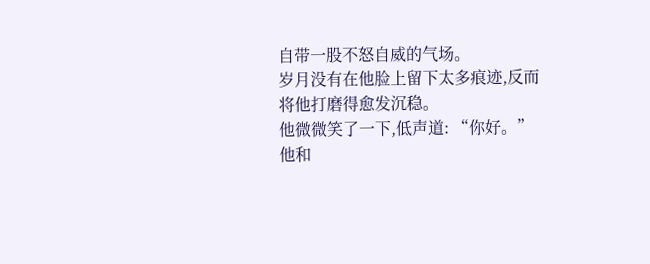自带一股不怒自威的气场。
岁月没有在他脸上留下太多痕迹,反而将他打磨得愈发沉稳。
他微微笑了一下,低声道: “你好。”
他和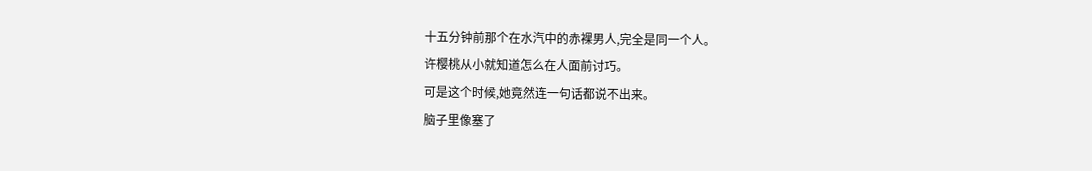十五分钟前那个在水汽中的赤裸男人,完全是同一个人。
许樱桃从小就知道怎么在人面前讨巧。
可是这个时候,她竟然连一句话都说不出来。
脑子里像塞了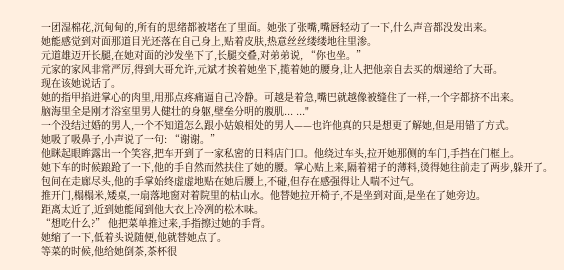一团湿棉花,沉甸甸的,所有的思绪都被堵在了里面。她张了张嘴,嘴唇轻动了一下,什么声音都没发出来。
她能感觉到对面那道目光还落在自己身上,贴着皮肤,热意丝丝缕缕地往里渗。
元道雄迈开长腿,在她对面的沙发坐下了,长腿交叠,对弟弟说, “你也坐。”
元家的家风非常严厉,得到大哥允许,元斌才挨着她坐下,揽着她的腰身,让人把他亲自去买的烟递给了大哥。
现在该她说话了。
她的指甲掐进掌心的肉里,用那点疼痛逼自己冷静。可越是着急,嘴巴就越像被缝住了一样,一个字都挤不出来。
脑海里全是刚才浴室里男人健壮的身躯,壁垒分明的腹肌... ..."
一个没结过婚的男人,一个不知道怎么跟小姑娘相处的男人——也许他真的只是想更了解她,但是用错了方式。
她吸了吸鼻子,小声说了一句: “谢谢。”
他眯起眼眸露出一个笑容,把车开到了一家私密的日料店门口。他绕过车头,拉开她那侧的车门,手挡在门框上。
她下车的时候踉跄了一下,他的手自然而然扶住了她的腰。掌心贴上来,隔着裙子的薄料,烫得她往前走了两步,躲开了。
包间在走廊尽头,他的手掌始终虚虚地贴在她后腰上,不碰,但存在感强得让人喘不过气。
推开门,榻榻米,矮桌,一扇落地窗对着院里的枯山水。他替她拉开椅子,不是坐到对面,是坐在了她旁边。
距离太近了,近到她能闻到他大衣上冷冽的松木味。
“想吃什么?” 他把菜单推过来,手指擦过她的手背。
她缩了一下,低着头说随便,他就替她点了。
等菜的时候,他给她倒茶,茶杯很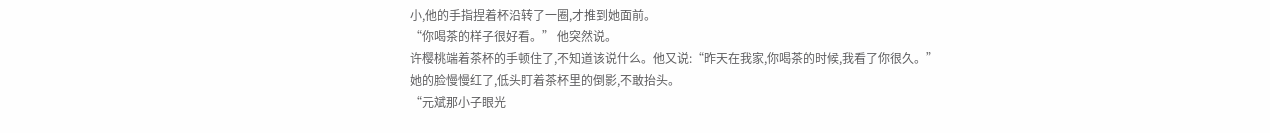小,他的手指捏着杯沿转了一圈,才推到她面前。
“你喝茶的样子很好看。” 他突然说。
许樱桃端着茶杯的手顿住了,不知道该说什么。他又说:“昨天在我家,你喝茶的时候,我看了你很久。”
她的脸慢慢红了,低头盯着茶杯里的倒影,不敢抬头。
“元斌那小子眼光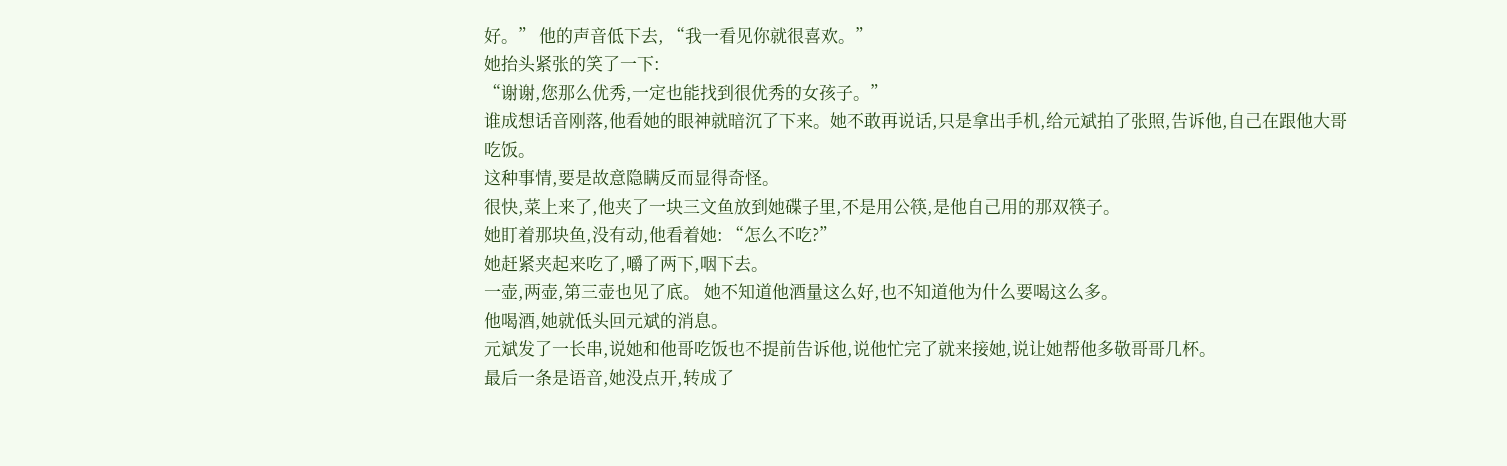好。” 他的声音低下去, “我一看见你就很喜欢。”
她抬头紧张的笑了一下:
“谢谢,您那么优秀,一定也能找到很优秀的女孩子。”
谁成想话音刚落,他看她的眼神就暗沉了下来。她不敢再说话,只是拿出手机,给元斌拍了张照,告诉他,自己在跟他大哥吃饭。
这种事情,要是故意隐瞒反而显得奇怪。
很快,菜上来了,他夹了一块三文鱼放到她碟子里,不是用公筷,是他自己用的那双筷子。
她盯着那块鱼,没有动,他看着她: “怎么不吃?”
她赶紧夹起来吃了,嚼了两下,咽下去。
一壶,两壶,第三壶也见了底。 她不知道他酒量这么好,也不知道他为什么要喝这么多。
他喝酒,她就低头回元斌的消息。
元斌发了一长串,说她和他哥吃饭也不提前告诉他,说他忙完了就来接她,说让她帮他多敬哥哥几杯。
最后一条是语音,她没点开,转成了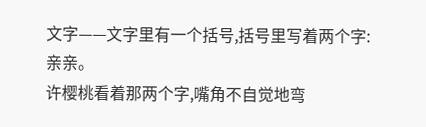文字——文字里有一个括号,括号里写着两个字:
亲亲。
许樱桃看着那两个字,嘴角不自觉地弯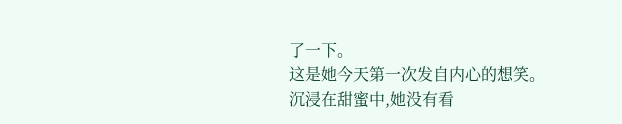了一下。
这是她今天第一次发自内心的想笑。
沉浸在甜蜜中,她没有看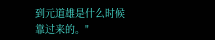到元道雄是什么时候靠过来的。"